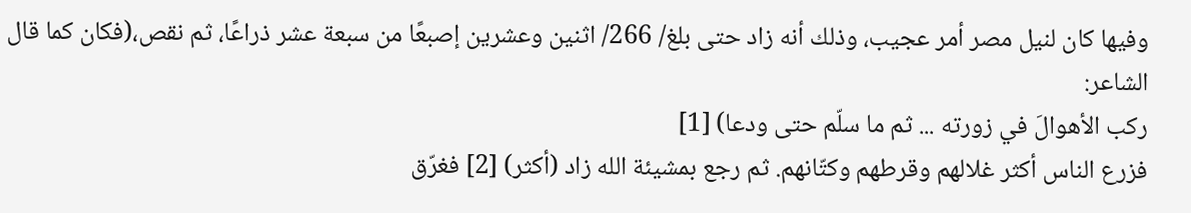وفيها كان لنيل مصر أمر عجيب، وذلك أنه زاد حتى بلغ/ 266/ اثنين وعشرين إصبعًا من سبعة عشر ذراعًا، ثم نقص،(فكان كما قال الشاعر:
ركب الأهوالَ في زورته ... ثم ما سلّم حتى ودعا) [1]
فزرع الناس أكثر غلالهم وقرطهم وكتّانهم. ثم رجع بمشيئة الله زاد (أكثر) [2] فغرّق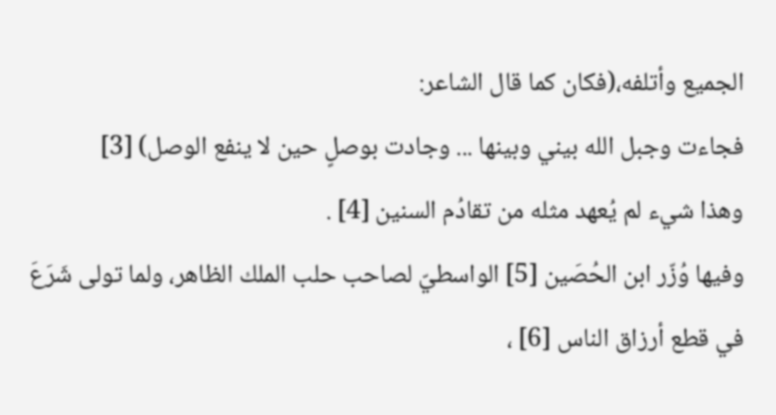الجميع وأتلفه،(فكان كما قال الشاعر:
فجاءت وجبل الله بيني وبينها ... وجادت بوصلٍ حين لا ينفع الوصل) [3]
وهذا شيء لم يُعهد مثله من تقادُم السنين [4] .
وفيها وُزّر ابن الحُصَين [5] الواسطيّ لصاحب حلب الملك الظاهر، ولما تولى شَرَعَ في قطع أرزاق الناس [6] ،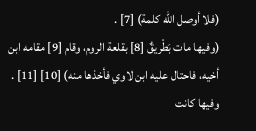(فلا أوصل الله كلمة) [7] .
(وفيها مات بَطْريقٌ [8] بقلعة الروم، وقام [9] مقامه ابن أخيه، فاحتال عليه ابن لاوي فأخذها منه) [10] [11] .
وفيها كانت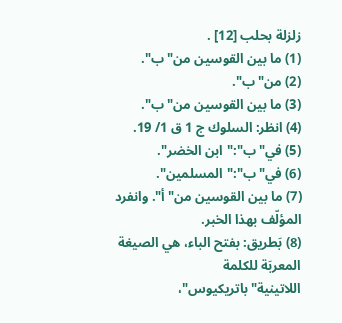زلزلة بحلب [12] .
(1) ما بين القوسين من"ب".
(2) من"ب".
(3) ما بين القوسين من"ب".
(4) انظر: السلوك ج 1 ق 1/ 19.
(5) في"ب":"ابن الخضر".
(6) في"ب":"المسلمين".
(7) ما بين القوسين من"أ". وانفرد المؤلّف بهذا الخبر.
(8) بَطريق: بفتح الباء، هي الصيغة المعربَة للكلمة اللاتينية"باتريكيوس"،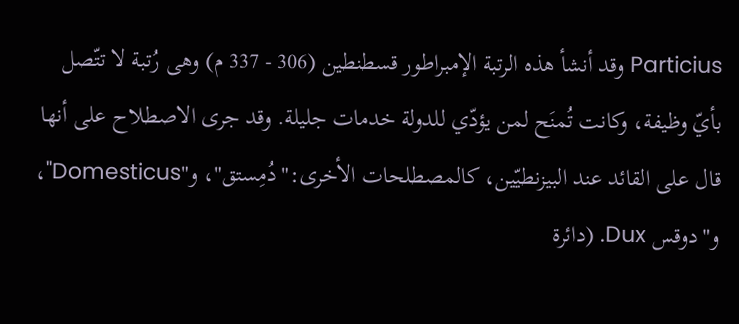Particius وقد أنشأ هذه الرتبة الإمبراطور قسطنطين (306 - 337 م) وهى رُتبة لا تتّصل بأيّ وظيفة، وكانت تُمنَح لمن يؤدّي للدولة خدمات جليلة. وقد جرى الاصطلاح على أنها قال على القائد عند البيزنطيّين، كالمصطلحات الأخرى:"دُمِستق"، و"Domesticus"،
و"دوقس Dux. (دائرة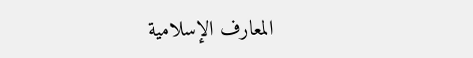المعارف الإسلامية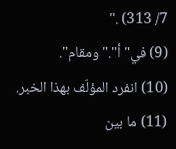7/ 313) ."
(9) في"أ"."ومقام".
(10) انفرد المؤلّف بهذا الخبر.
(11) ما بين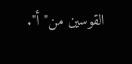القوسين من"أ".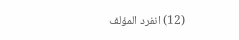(12) انفرد المؤلف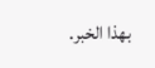بهذا الخبر.